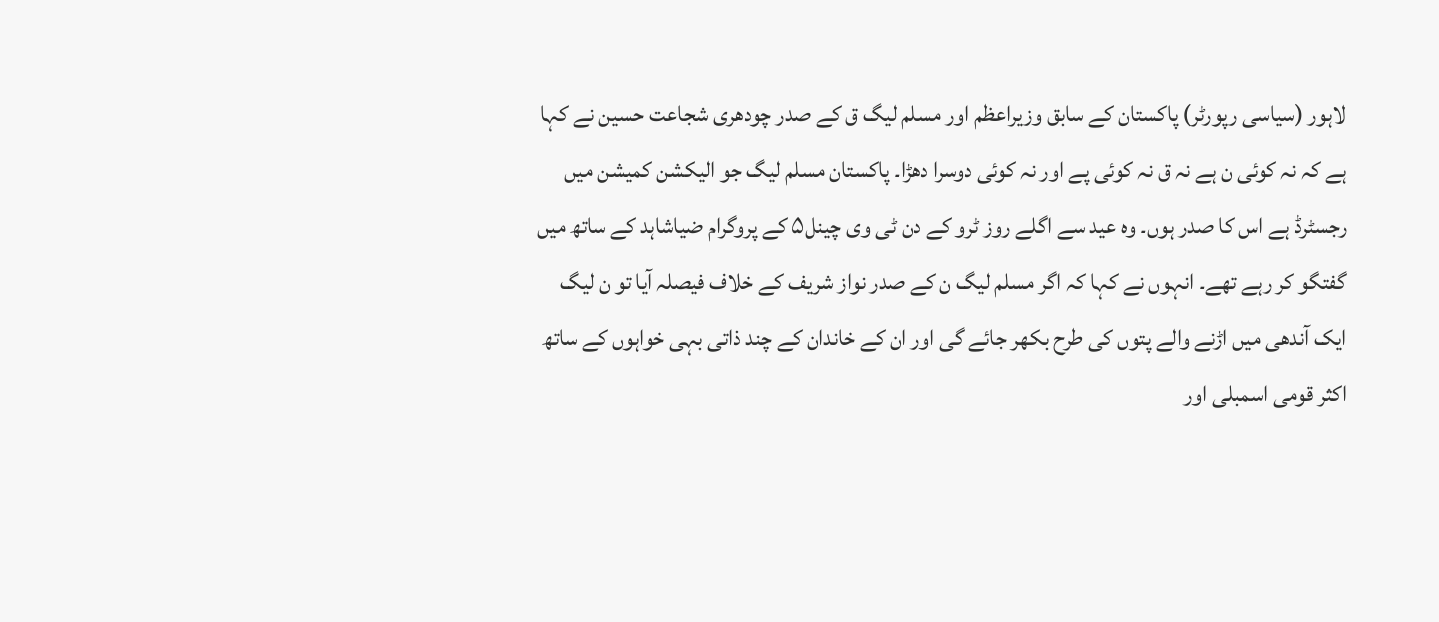لاہور (سیاسی رپورٹر) پاکستان کے سابق وزیراعظم اور مسلم لیگ ق کے صدر چودھری شجاعت حسین نے کہا ہے کہ نہ کوئی ن ہے نہ ق نہ کوئی پے اور نہ کوئی دوسرا دھڑا۔ پاکستان مسلم لیگ جو الیکشن کمیشن میں رجسٹرڈ ہے اس کا صدر ہوں۔ وہ عید سے اگلے روز ٹرو کے دن ٹی وی چینل۵ کے پروگرام ضیاشاہد کے ساتھ میں گفتگو کر رہے تھے۔ انہوں نے کہا کہ اگر مسلم لیگ ن کے صدر نواز شریف کے خلاف فیصلہ آیا تو ن لیگ ایک آندھی میں اڑنے والے پتوں کی طرح بکھر جائے گی اور ان کے خاندان کے چند ذاتی بہی خواہوں کے ساتھ اکثر قومی اسمبلی اور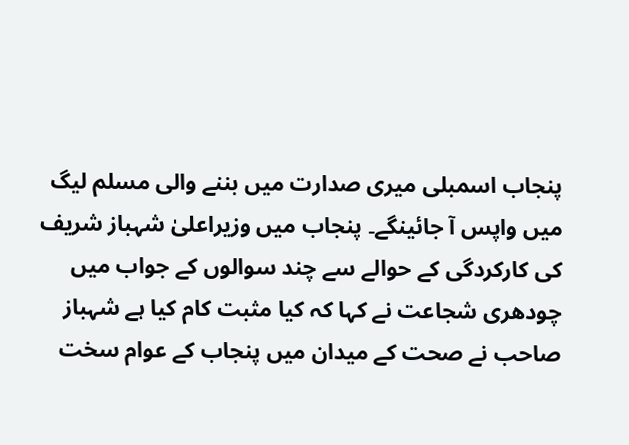پنجاب اسمبلی میری صدارت میں بننے والی مسلم لیگ میں واپس آ جائینگے۔ پنجاب میں وزیراعلیٰ شہباز شریف کی کارکردگی کے حوالے سے چند سوالوں کے جواب میں چودھری شجاعت نے کہا کہ کیا مثبت کام کیا ہے شہباز صاحب نے صحت کے میدان میں پنجاب کے عوام سخت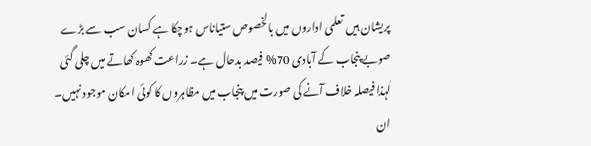پریشان ہیں تعلمی اداروں میں بالخصوص ستیاناس ہوچکا ہے کسان سب سے بڑے صوبے پنجاب کے آبادی 70% فیصد بدحال ہے۔ زراعت کھوہ کھاتے میں چلی گئی لٰہذا فیصلہ خلاف آنے کی صورت میں پنجاب میں مظاہروں کا کوئی امکان موجود نہیں۔ ان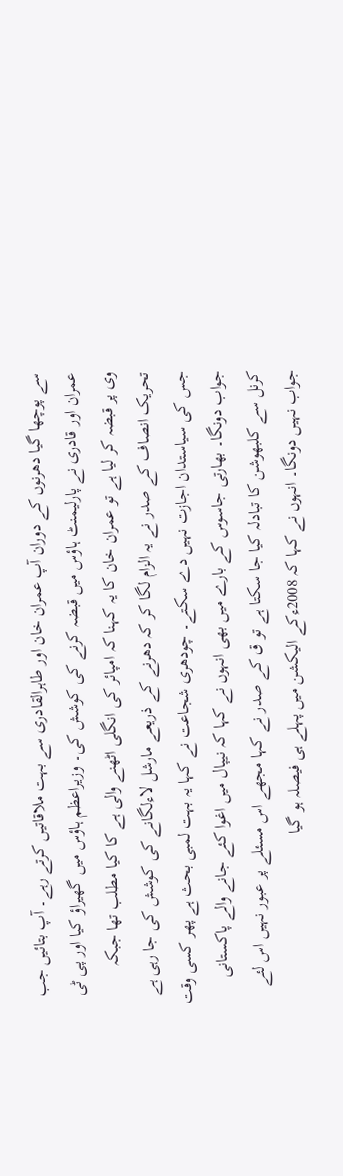سے پوچھا گیا دھرنوں کے دوران آپ عمران خان اور طاہرالقادری سے بہت ملاقاتیں کرتے رہے۔ آپ بتائیں جب عمران اور قادری نے پارلیمنٹ ہاؤس میں قبضہ کرنے کی کوشش کی۔ وزیراعظم ہاؤس میں گھیراؤ کیا اور پی ٹی وی پر قبضہ کر لیا ہے تو عمران خان کا یہ کہنا کہ امپائر کی انگلی اٹھنے والی ہے کا کیا مطلب تھا جبکہ تحریک انصاف کے صدر نے یہ الزام لگا کر کہ دھرنے کے ذریعے مارشل لاءلگانے کی کوشش کی جا رہی ہے جس کی سیاستدان اجازت نہیں دے سکتے۔ چودھری شجاعت نے کہا یہ بہت لمبی بحث ہے پھر کسی وقت جواب دونگا۔ بھارتی جاسوس کے بارے میں بھی انہوں نے کہا کہ نیپال میں اغوا کئے جانے والے پاکستانی کرنل سے کلبھوشن کا تبادلہ کیا جا سکتا ہے تو ق کے صدر نے کہا مجھے اس مسئلے پر عبور نہیں اس لئے جواب نہیں دونگا۔ انہوں نے کہا کہ 2008ءکے الیکشن میں پہلے ہی فیصلہ ہو گیا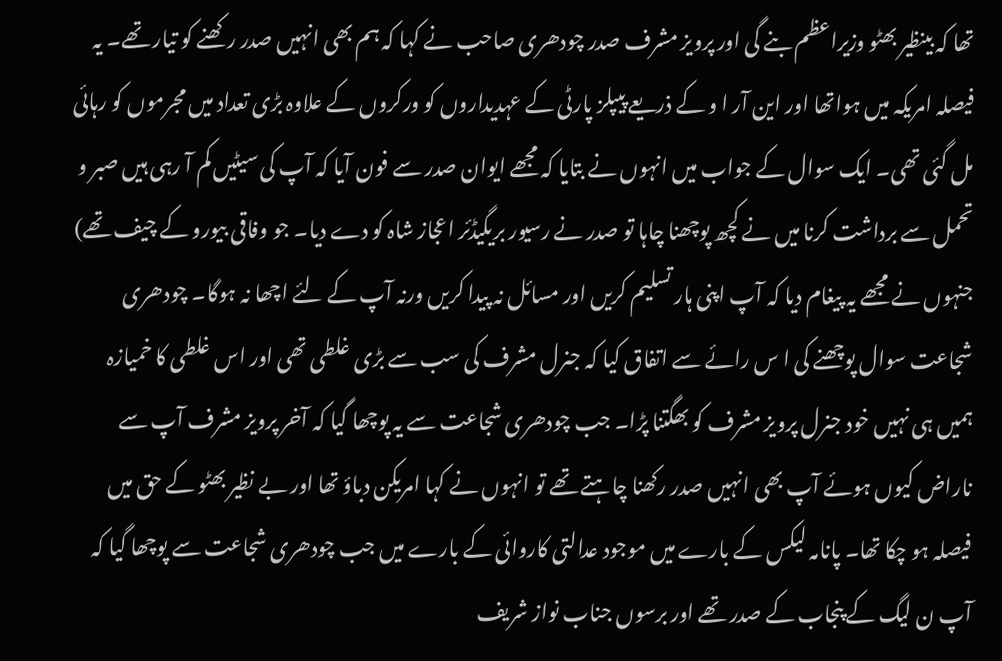تھا کہ بینظیر بھٹو وزیراعظم بنے گی اور پرویز مشرف صدر چودھری صاحب نے کہا کہ ہم بھی انہیں صدر رکھنے کو تیار تھے۔ یہ فیصلہ امریکہ میں ہواتھا اور این آر ا و کے ذریعے پیپلز پارٹی کے عہدیداروں کو ورکروں کے علاوہ بڑی تعداد میں مجرموں کو رہائی مل گئی تھی۔ ایک سوال کے جواب میں انہوں نے بتایا کہ مجھے ایوان صدر سے فون آیا کہ آپ کی سیٹیں کم آ رہی ہیں صبر و تحمل سے برداشت کرنا میں نے کچھ پوچھنا چاہا تو صدر نے رسیور بریگیڈئر اعجاز شاہ کو دے دیا۔ جو وفاقی بیورو کے چیف تھے) جنہوں نے مجھے یہ پیغام دیا کہ آپ اپنی ہار تسلیم کریں اور مسائل نہ پیدا کریں ورنہ آپ کے لئے اچھا نہ ہوگا۔ چودھری شجاعت سوال پوچھنے کی ا س رائے سے اتفاق کیا کہ جنرل مشرف کی سب سے بڑی غلطی تھی اور اس غلطی کا خمیازہ ہمیں ہی نہیں خود جنرل پرویز مشرف کو بھگتنا پڑا۔ جب چودھری شجاعت سے یہ پوچھا گیا کہ آخر پرویز مشرف آپ سے ناراض کیوں ہوئے آپ بھی انہیں صدر رکھنا چاہتے تھے تو انہوں نے کہا امریکن دباؤ تھا اور بے نظیر بھٹو کے حق میں فیصلہ ہو چکا تھا۔ پانامہ لیکس کے بارے میں موجود عدالتی کاروائی کے بارے میں جب چودھری شجاعت سے پوچھا گیا کہ آپ ن لیگ کے پنجاب کے صدر تھے اور برسوں جناب نواز شریف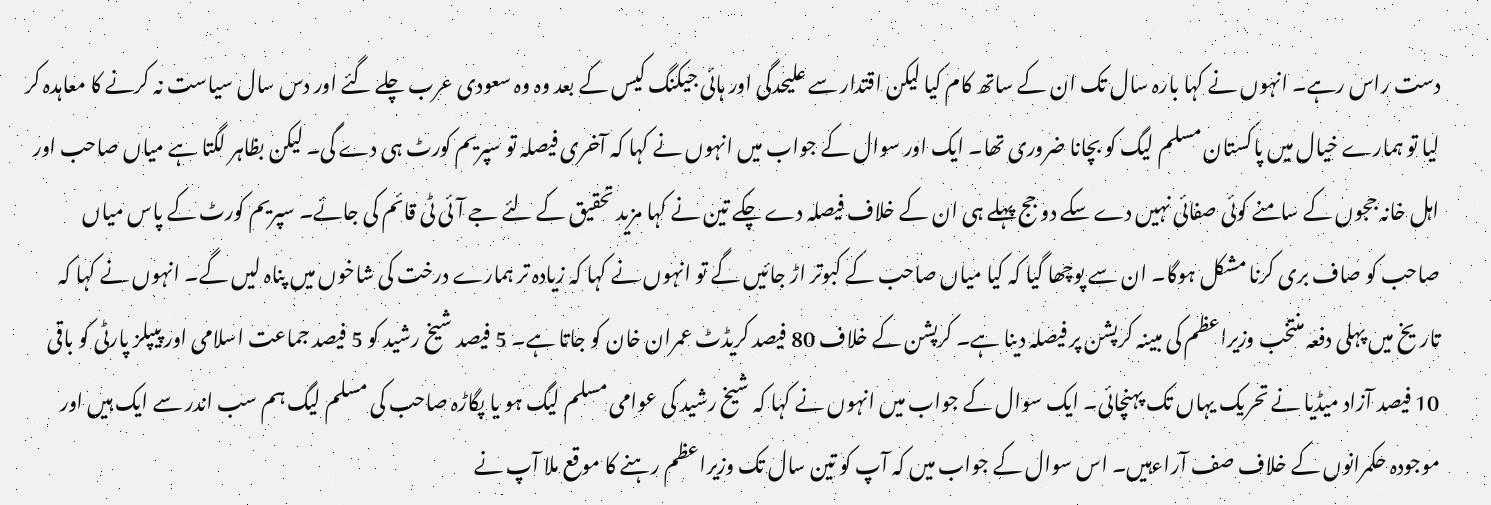دست راس رہے۔ انہوں نے کہا بارہ سال تک ان کے ساتھ کام کیا لیکن اقتدار سے علیحدگی اور ہائی جیکنگ کیس کے بعد وہ وہ سعودی عرب چلے گئے اور دس سال سیاست نہ کرنے کا معاہدہ کر لیا تو ہمارے خیال میں پاکستان مسلم لیگ کو بچانا ضروری تھا۔ ایک اور سوال کے جواب میں انہوں نے کہا کہ آخری فیصلہ تو سپریم کورٹ ہی دے گی۔ لیکن بظاہر لگتا ہے میاں صاحب اور اہل خانہ ججوں کے سامنے کوئی صفائی نہیں دے سکے دو جج پہلے ہی ان کے خلاف فیصلہ دے چکے تین نے کہا مزید تحقیق کے لئے جے آئی ٹی قائم کی جائے۔ سپریم کورٹ کے پاس میاں صاحب کو صاف بری کرنا مشکل ہوگا۔ ان سے پوچھا گیا کہ کیا میاں صاحب کے کبوتر اڑ جائیں گے تو انہوں نے کہا کہ زیادہ تر ہمارے درخت کی شاخوں میں پناہ لیں گے۔ انہوں نے کہا کہ تاریخ میں پہلی دفعہ منتخب وزیراعظم کی مبینہ کرپشن پر فیصلہ دینا ہے۔ کرپشن کے خلاف 80 فیصد کریڈٹ عمران خان کو جاتا ہے۔ 5 فیصد شیخ رشید کو 5 فیصد جماعت اسلامی اور پیپلز پارٹی کو باقی 10 فیصد آزاد میڈیا نے تحریک یہاں تک پہنچائی۔ ایک سوال کے جواب میں انہوں نے کہا کہ شیخ رشید کی عوامی مسلم لیگ ہو یا پگاڑہ صاحب کی مسلم لیگ ہم سب اندر سے ایک ہیں اور موجودہ حکمرانوں کے خلاف صف آراءہیں۔ اس سوال کے جواب میں کہ آپ کو تین سال تک وزیراعظم رہنے کا موقع ملا آپ نے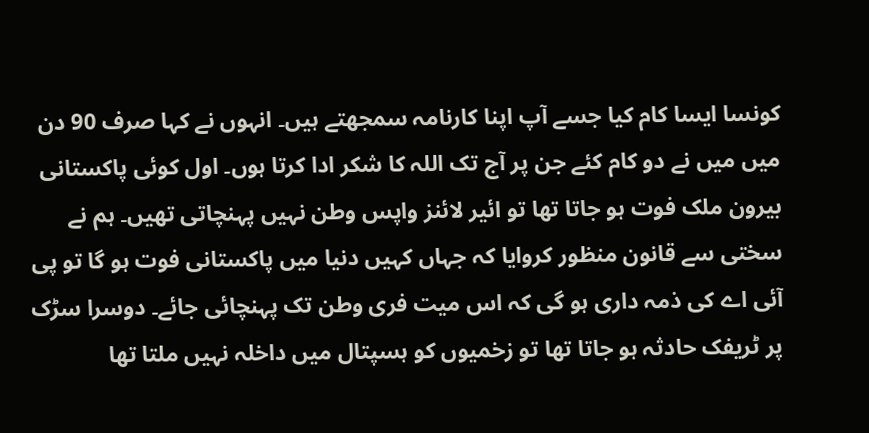کونسا ایسا کام کیا جسے آپ اپنا کارنامہ سمجھتے ہیں۔ انہوں نے کہا صرف 90 دن میں میں نے دو کام کئے جن پر آج تک اللہ کا شکر ادا کرتا ہوں۔ اول کوئی پاکستانی بیرون ملک فوت ہو جاتا تھا تو ائیر لائنز واپس وطن نہیں پہنچاتی تھیں۔ ہم نے سختی سے قانون منظور کروایا کہ جہاں کہیں دنیا میں پاکستانی فوت ہو گا تو پی آئی اے کی ذمہ داری ہو گی کہ اس میت فری وطن تک پہنچائی جائے۔ دوسرا سڑک پر ٹریفک حادثہ ہو جاتا تھا تو زخمیوں کو ہسپتال میں داخلہ نہیں ملتا تھا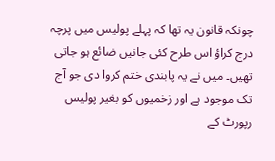چونکہ قانون یہ تھا کہ پہلے پولیس میں پرچہ درج کراؤ اس طرح کئی جانیں ضائع ہو جاتی تھیں۔ میں نے یہ پابندی ختم کروا دی جو آج تک موجود ہے اور زخمیوں کو بغیر پولیس رپورٹ کے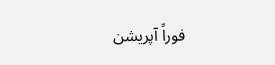فوراً آپریشن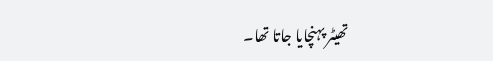تھیٹر پہنچایا جاتا تھا۔